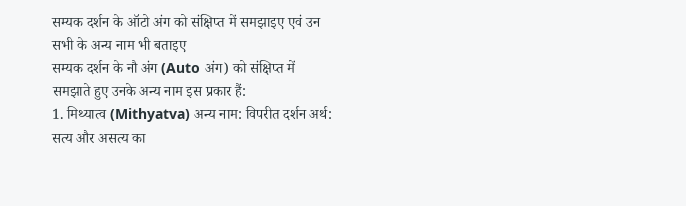सम्यक दर्शन के ऑटो अंग को संक्षिप्त में समझाइए एवं उन सभी के अन्य नाम भी बताइए
सम्यक दर्शन के नौ अंग (Auto अंग) को संक्षिप्त में समझाते हुए उनके अन्य नाम इस प्रकार हैं:
1. मिथ्यात्व (Mithyatva) अन्य नाम: विपरीत दर्शन अर्थ: सत्य और असत्य का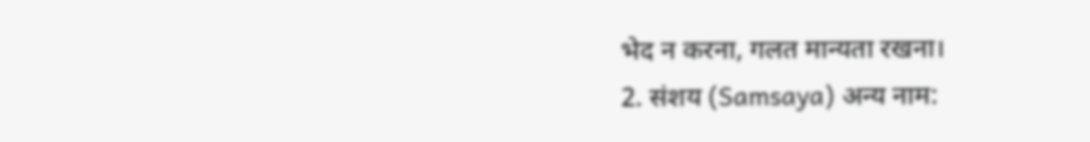भेद न करना, गलत मान्यता रखना।
2. संशय (Samsaya) अन्य नाम: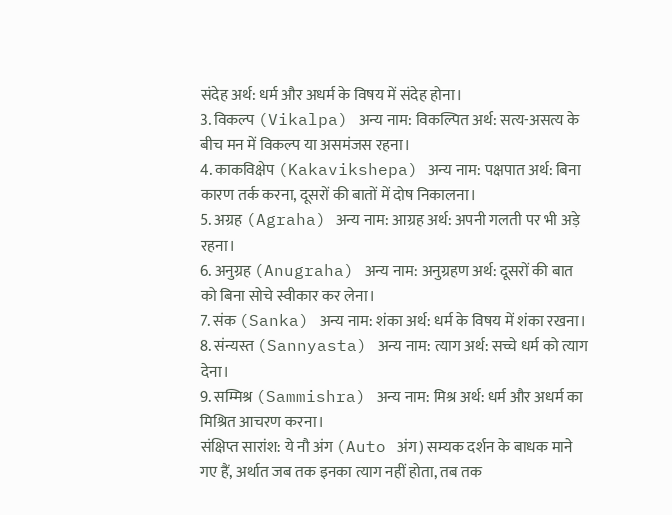संदेह अर्थ: धर्म और अधर्म के विषय में संदेह होना।
3. विकल्प (Vikalpa) अन्य नाम: विकल्पित अर्थ: सत्य-असत्य के बीच मन में विकल्प या असमंजस रहना।
4. काकविक्षेप (Kakavikshepa) अन्य नाम: पक्षपात अर्थ: बिना कारण तर्क करना, दूसरों की बातों में दोष निकालना।
5. अग्रह (Agraha) अन्य नाम: आग्रह अर्थ: अपनी गलती पर भी अड़े रहना।
6. अनुग्रह (Anugraha) अन्य नाम: अनुग्रहण अर्थ: दूसरों की बात को बिना सोचे स्वीकार कर लेना।
7. संक (Sanka) अन्य नाम: शंका अर्थ: धर्म के विषय में शंका रखना।
8. संन्यस्त (Sannyasta) अन्य नाम: त्याग अर्थ: सच्चे धर्म को त्याग देना।
9. सम्मिश्र (Sammishra) अन्य नाम: मिश्र अर्थ: धर्म और अधर्म का मिश्रित आचरण करना।
संक्षिप्त सारांश: ये नौ अंग (Auto अंग) सम्यक दर्शन के बाधक माने गए हैं, अर्थात जब तक इनका त्याग नहीं होता, तब तक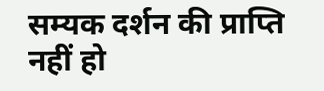सम्यक दर्शन की प्राप्ति नहीं हो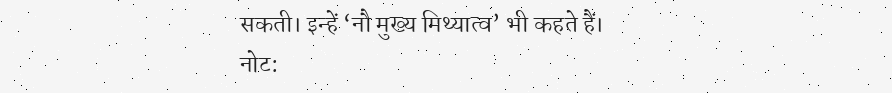सकती। इन्हें ‘नौ मुख्य मिथ्यात्व’ भी कहते हैं।
नोट: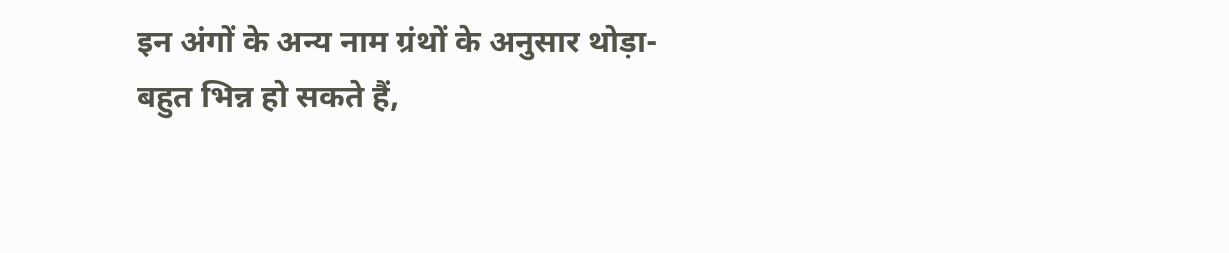इन अंगों के अन्य नाम ग्रंथों के अनुसार थोड़ा-बहुत भिन्न हो सकते हैं,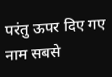परंतु ऊपर दिए गए नाम सबसे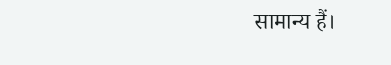सामान्य हैं।